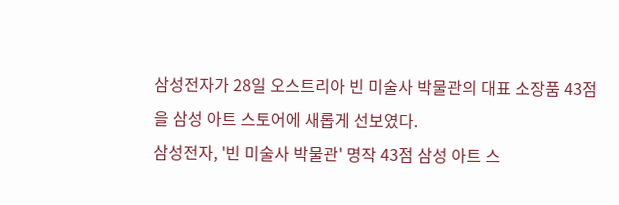삼성전자가 28일 오스트리아 빈 미술사 박물관의 대표 소장품 43점을 삼성 아트 스토어에 새롭게 선보였다.
삼성전자, '빈 미술사 박물관' 명작 43점 삼성 아트 스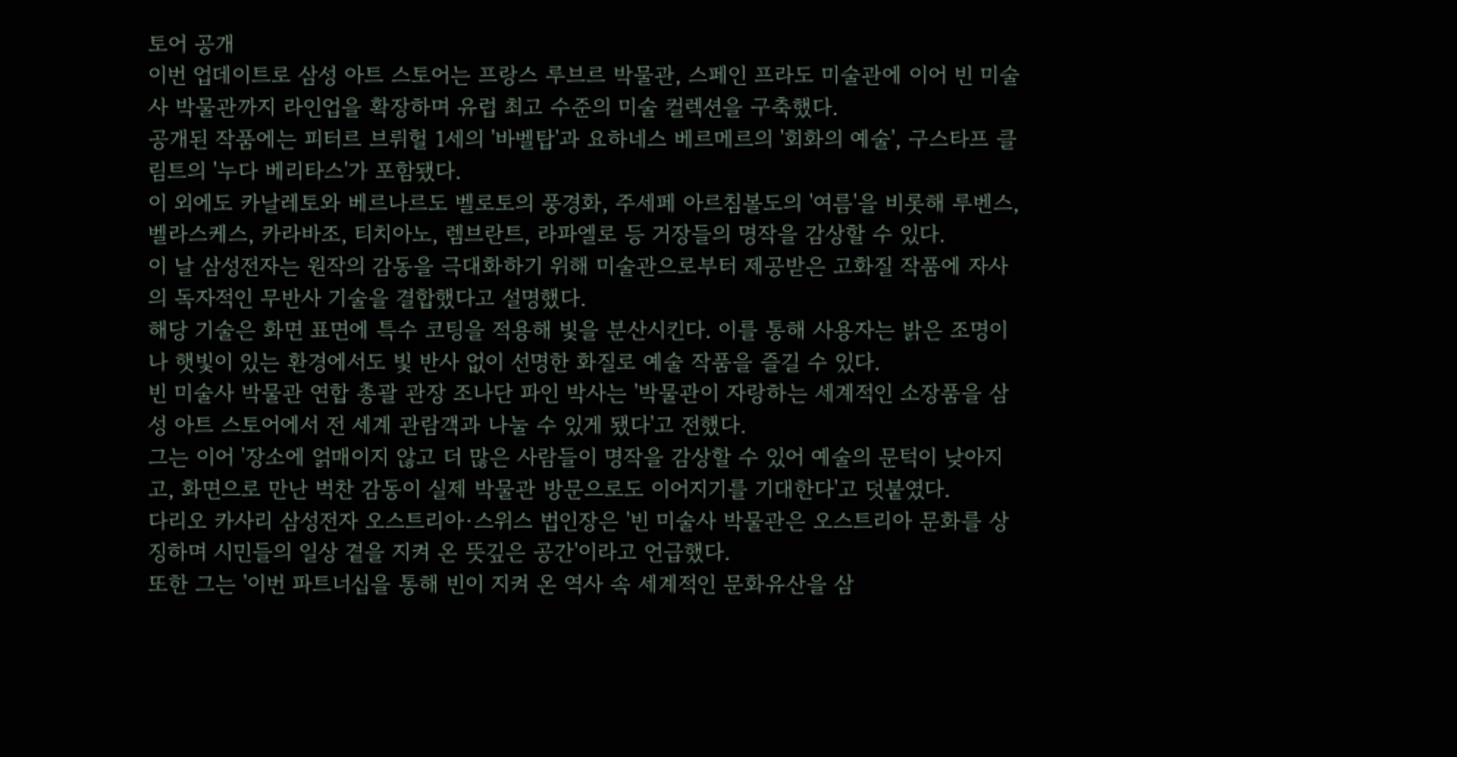토어 공개
이번 업데이트로 삼성 아트 스토어는 프랑스 루브르 박물관, 스페인 프라도 미술관에 이어 빈 미술사 박물관까지 라인업을 확장하며 유럽 최고 수준의 미술 컬렉션을 구축했다.
공개된 작품에는 피터르 브뤼헐 1세의 '바벨탑'과 요하네스 베르메르의 '회화의 예술', 구스타프 클림트의 '누다 베리타스'가 포함됐다.
이 외에도 카날레토와 베르나르도 벨로토의 풍경화, 주세페 아르침볼도의 '여름'을 비롯해 루벤스, 벨라스케스, 카라바조, 티치아노, 렘브란트, 라파엘로 등 거장들의 명작을 감상할 수 있다.
이 날 삼성전자는 원작의 감동을 극대화하기 위해 미술관으로부터 제공받은 고화질 작품에 자사의 독자적인 무반사 기술을 결합했다고 설명했다.
해당 기술은 화면 표면에 특수 코팅을 적용해 빛을 분산시킨다. 이를 통해 사용자는 밝은 조명이나 햇빛이 있는 환경에서도 빛 반사 없이 선명한 화질로 예술 작품을 즐길 수 있다.
빈 미술사 박물관 연합 총괄 관장 조나단 파인 박사는 '박물관이 자랑하는 세계적인 소장품을 삼성 아트 스토어에서 전 세계 관람객과 나눌 수 있게 됐다'고 전했다.
그는 이어 '장소에 얽매이지 않고 더 많은 사람들이 명작을 감상할 수 있어 예술의 문턱이 낮아지고, 화면으로 만난 벅찬 감동이 실제 박물관 방문으로도 이어지기를 기대한다'고 덧붙였다.
다리오 카사리 삼성전자 오스트리아·스위스 법인장은 '빈 미술사 박물관은 오스트리아 문화를 상징하며 시민들의 일상 곁을 지켜 온 뜻깊은 공간'이라고 언급했다.
또한 그는 '이번 파트너십을 통해 빈이 지켜 온 역사 속 세계적인 문화유산을 삼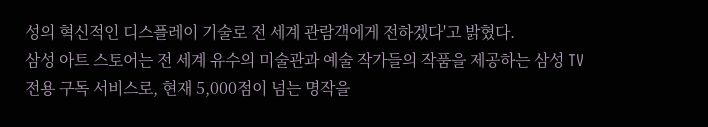성의 혁신적인 디스플레이 기술로 전 세계 관람객에게 전하겠다'고 밝혔다.
삼성 아트 스토어는 전 세계 유수의 미술관과 예술 작가들의 작품을 제공하는 삼성 TV 전용 구독 서비스로, 현재 5,000점이 넘는 명작을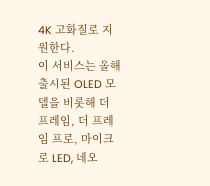4K 고화질로 지원한다.
이 서비스는 올해 출시된 OLED 모델을 비롯해 더 프레임, 더 프레임 프로, 마이크로 LED, 네오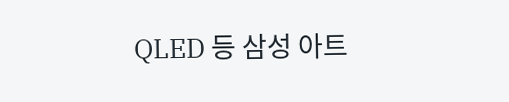QLED 등 삼성 아트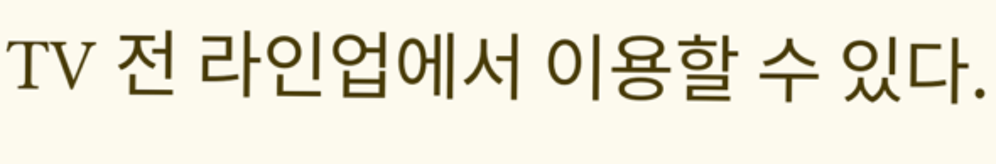TV 전 라인업에서 이용할 수 있다.